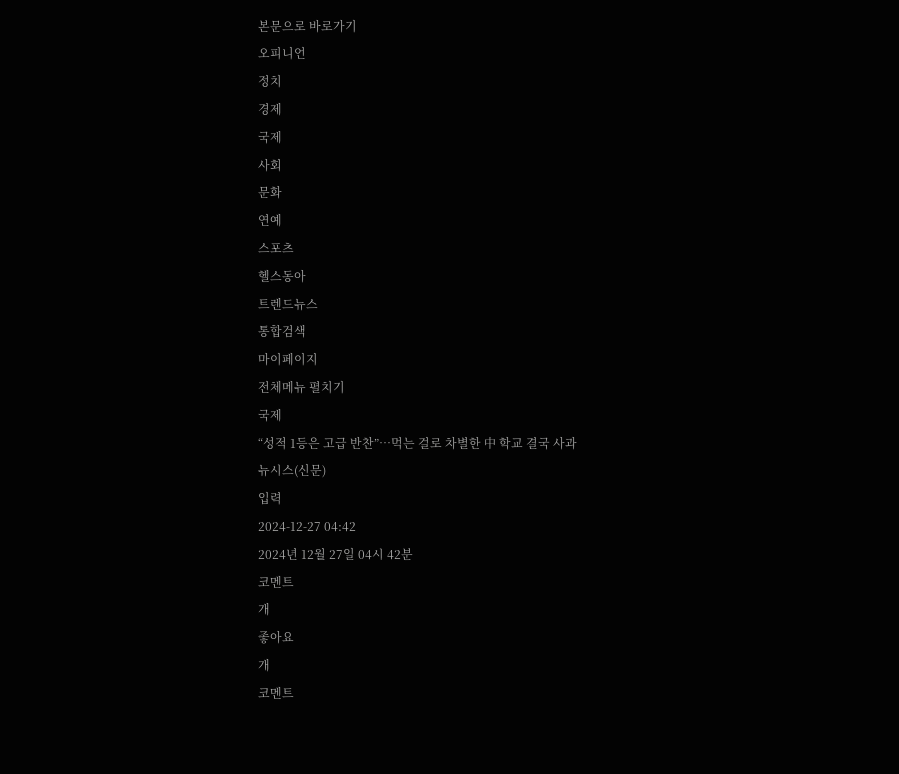본문으로 바로가기
오피니언
정치
경제
국제
사회
문화
연예
스포츠
헬스동아
트렌드뉴스
통합검색
마이페이지
전체메뉴 펼치기
국제
“성적 1등은 고급 반찬”…먹는 걸로 차별한 中 학교 결국 사과
뉴시스(신문)
입력
2024-12-27 04:42
2024년 12월 27일 04시 42분
코멘트
개
좋아요
개
코멘트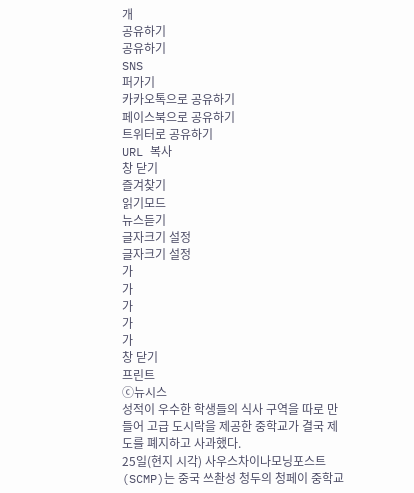개
공유하기
공유하기
SNS
퍼가기
카카오톡으로 공유하기
페이스북으로 공유하기
트위터로 공유하기
URL 복사
창 닫기
즐겨찾기
읽기모드
뉴스듣기
글자크기 설정
글자크기 설정
가
가
가
가
가
창 닫기
프린트
ⓒ뉴시스
성적이 우수한 학생들의 식사 구역을 따로 만들어 고급 도시락을 제공한 중학교가 결국 제도를 폐지하고 사과했다.
25일(현지 시각) 사우스차이나모닝포스트(SCMP)는 중국 쓰촨성 청두의 청페이 중학교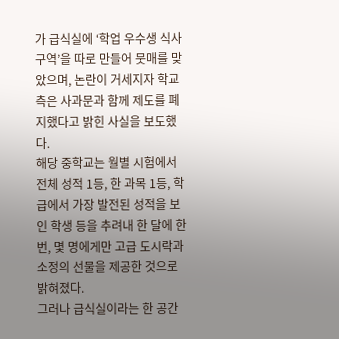가 급식실에 ‘학업 우수생 식사 구역’을 따로 만들어 뭇매를 맞았으며, 논란이 거세지자 학교 측은 사과문과 함께 제도를 폐지했다고 밝힌 사실을 보도했다.
해당 중학교는 월별 시험에서 전체 성적 1등, 한 과목 1등, 학급에서 가장 발전된 성적을 보인 학생 등을 추려내 한 달에 한 번, 몇 명에게만 고급 도시락과 소정의 선물을 제공한 것으로 밝혀졌다.
그러나 급식실이라는 한 공간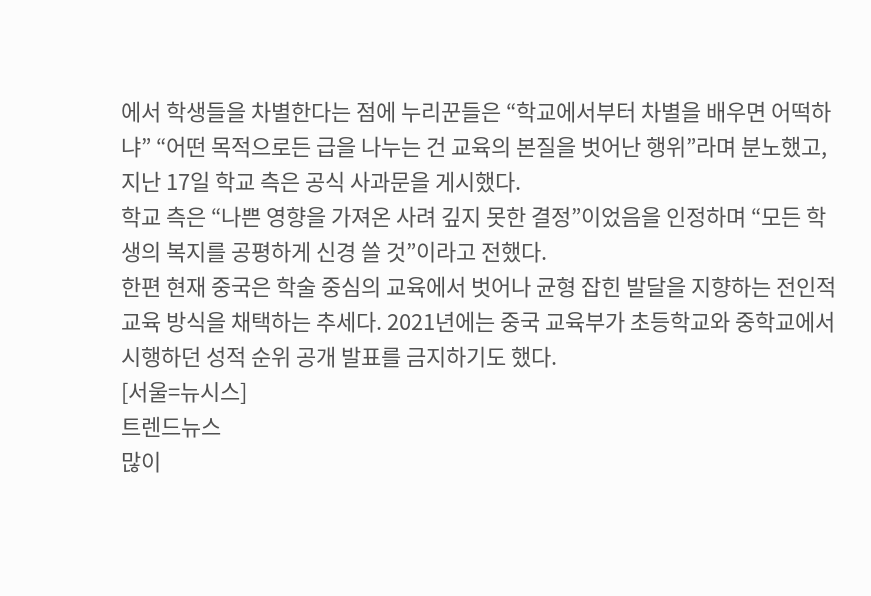에서 학생들을 차별한다는 점에 누리꾼들은 “학교에서부터 차별을 배우면 어떡하냐” “어떤 목적으로든 급을 나누는 건 교육의 본질을 벗어난 행위”라며 분노했고, 지난 17일 학교 측은 공식 사과문을 게시했다.
학교 측은 “나쁜 영향을 가져온 사려 깊지 못한 결정”이었음을 인정하며 “모든 학생의 복지를 공평하게 신경 쓸 것”이라고 전했다.
한편 현재 중국은 학술 중심의 교육에서 벗어나 균형 잡힌 발달을 지향하는 전인적 교육 방식을 채택하는 추세다. 2021년에는 중국 교육부가 초등학교와 중학교에서 시행하던 성적 순위 공개 발표를 금지하기도 했다.
[서울=뉴시스]
트렌드뉴스
많이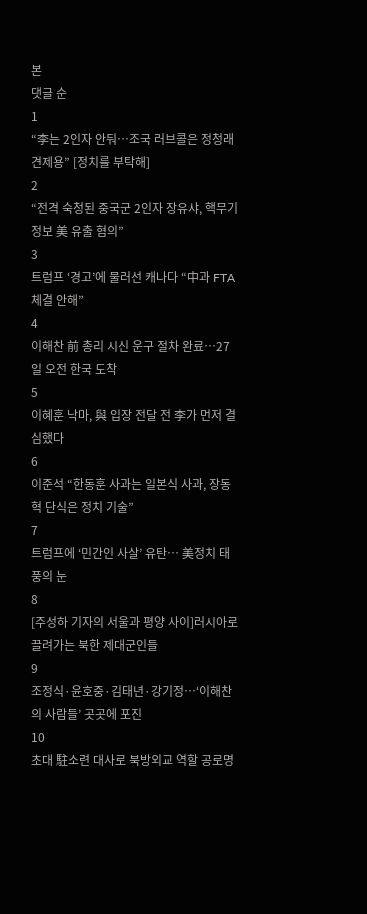본
댓글 순
1
“李는 2인자 안둬…조국 러브콜은 정청래 견제용” [정치를 부탁해]
2
“전격 숙청된 중국군 2인자 장유샤, 핵무기 정보 美 유출 혐의”
3
트럼프 ‘경고’에 물러선 캐나다 “中과 FTA 체결 안해”
4
이해찬 前 총리 시신 운구 절차 완료…27일 오전 한국 도착
5
이혜훈 낙마, 與 입장 전달 전 李가 먼저 결심했다
6
이준석 “한동훈 사과는 일본식 사과, 장동혁 단식은 정치 기술”
7
트럼프에 ‘민간인 사살’ 유탄… 美정치 태풍의 눈
8
[주성하 기자의 서울과 평양 사이]러시아로 끌려가는 북한 제대군인들
9
조정식·윤호중·김태년·강기정…‘이해찬의 사람들’ 곳곳에 포진
10
초대 駐소련 대사로 북방외교 역할 공로명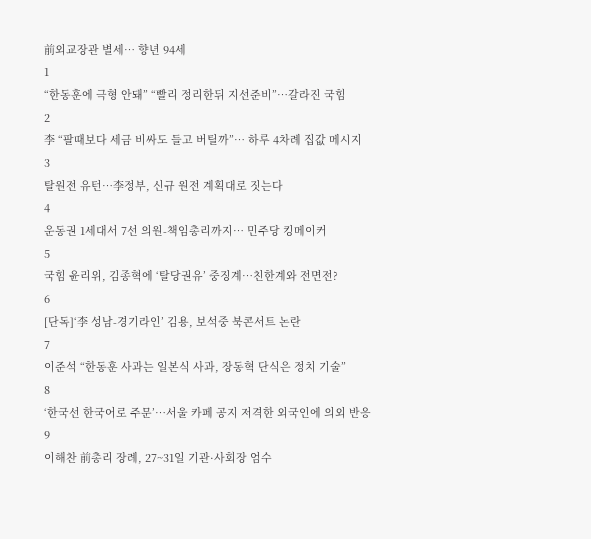前외교장관 별세… 향년 94세
1
“한동훈에 극형 안돼” “빨리 정리한뒤 지선준비”…갈라진 국힘
2
李 “팔때보다 세금 비싸도 들고 버틸까”… 하루 4차례 집값 메시지
3
탈원전 유턴…李정부, 신규 원전 계획대로 짓는다
4
운동권 1세대서 7선 의원-책임총리까지… 민주당 킹메이커
5
국힘 윤리위, 김종혁에 ‘탈당권유’ 중징계…친한계와 전면전?
6
[단독]‘李 성남-경기라인’ 김용, 보석중 북콘서트 논란
7
이준석 “한동훈 사과는 일본식 사과, 장동혁 단식은 정치 기술”
8
‘한국선 한국어로 주문’…서울 카페 공지 저격한 외국인에 의외 반응
9
이해찬 前총리 장례, 27~31일 기관·사회장 엄수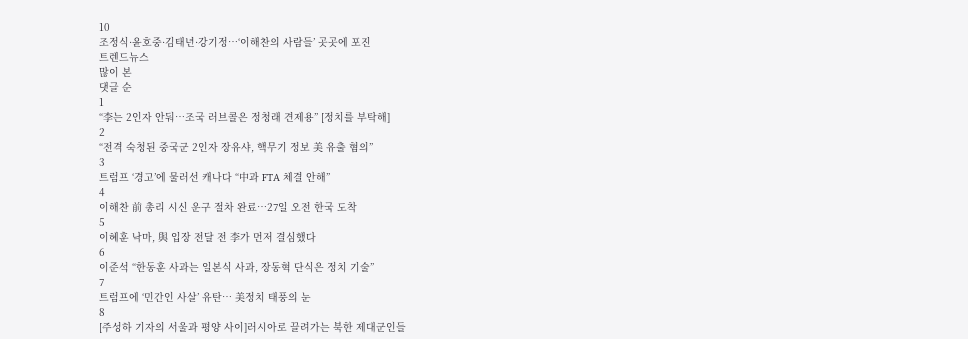10
조정식·윤호중·김태년·강기정…‘이해찬의 사람들’ 곳곳에 포진
트렌드뉴스
많이 본
댓글 순
1
“李는 2인자 안둬…조국 러브콜은 정청래 견제용” [정치를 부탁해]
2
“전격 숙청된 중국군 2인자 장유샤, 핵무기 정보 美 유출 혐의”
3
트럼프 ‘경고’에 물러선 캐나다 “中과 FTA 체결 안해”
4
이해찬 前 총리 시신 운구 절차 완료…27일 오전 한국 도착
5
이혜훈 낙마, 與 입장 전달 전 李가 먼저 결심했다
6
이준석 “한동훈 사과는 일본식 사과, 장동혁 단식은 정치 기술”
7
트럼프에 ‘민간인 사살’ 유탄… 美정치 태풍의 눈
8
[주성하 기자의 서울과 평양 사이]러시아로 끌려가는 북한 제대군인들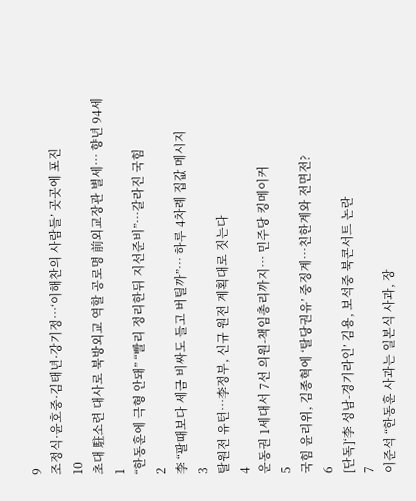9
조정식·윤호중·김태년·강기정…‘이해찬의 사람들’ 곳곳에 포진
10
초대 駐소련 대사로 북방외교 역할 공로명 前외교장관 별세… 향년 94세
1
“한동훈에 극형 안돼” “빨리 정리한뒤 지선준비”…갈라진 국힘
2
李 “팔때보다 세금 비싸도 들고 버틸까”… 하루 4차례 집값 메시지
3
탈원전 유턴…李정부, 신규 원전 계획대로 짓는다
4
운동권 1세대서 7선 의원-책임총리까지… 민주당 킹메이커
5
국힘 윤리위, 김종혁에 ‘탈당권유’ 중징계…친한계와 전면전?
6
[단독]‘李 성남-경기라인’ 김용, 보석중 북콘서트 논란
7
이준석 “한동훈 사과는 일본식 사과, 장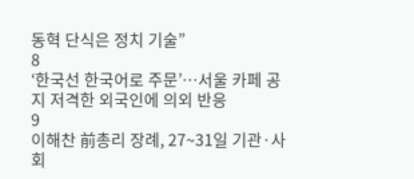동혁 단식은 정치 기술”
8
‘한국선 한국어로 주문’…서울 카페 공지 저격한 외국인에 의외 반응
9
이해찬 前총리 장례, 27~31일 기관·사회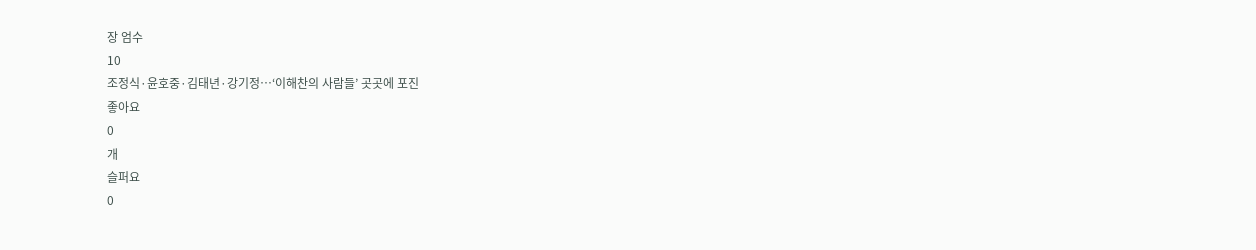장 엄수
10
조정식·윤호중·김태년·강기정…‘이해찬의 사람들’ 곳곳에 포진
좋아요
0
개
슬퍼요
0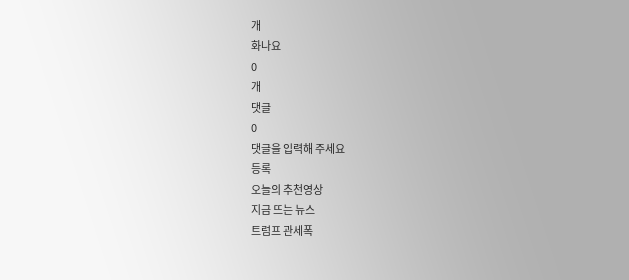개
화나요
0
개
댓글
0
댓글을 입력해 주세요
등록
오늘의 추천영상
지금 뜨는 뉴스
트럼프 관세폭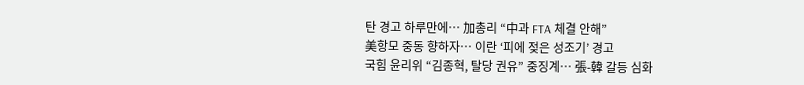탄 경고 하루만에… 加총리 “中과 FTA 체결 안해”
美항모 중동 향하자… 이란 ‘피에 젖은 성조기’ 경고
국힘 윤리위 “김종혁, 탈당 권유” 중징계… 張-韓 갈등 심화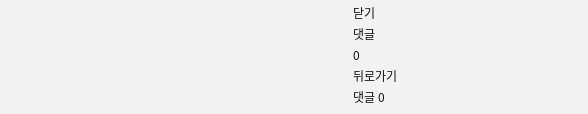닫기
댓글
0
뒤로가기
댓글 0